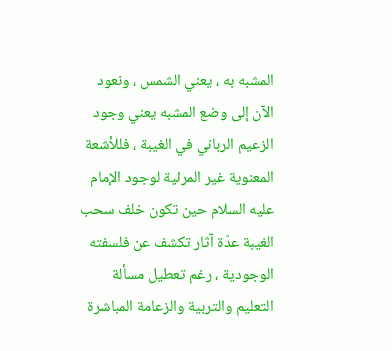المشبه به ، يعني الشمس ، ونعود الآن إلى وضع المشبه يعني وجود الزعيم الرباني في الغيبة ، فللأشعة المعنوية غير المرئية لوجود الإمام عليه السلام حين تكون خلف سحب الغيبة عدّة آثار تكشف عن فلسفته الوجودية ، رغم تعطيل مسألة التعليم والتربية والزعامة المباشرة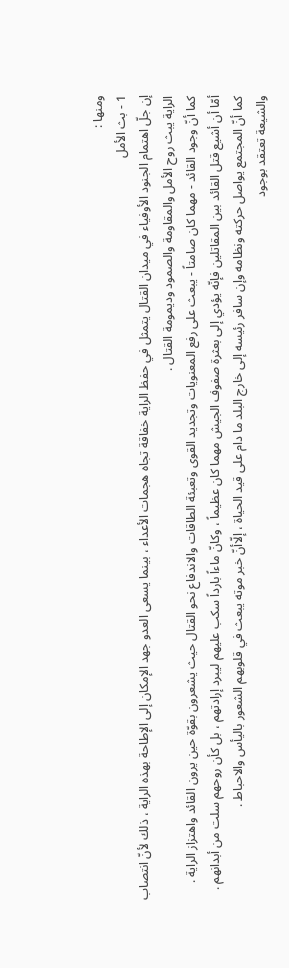ومنها :
1 - بث الأمل
إن جلّ اهتمام الجنود الأوفياء في ميدان القتال يتمثل في حفظ الراية خفاقة تجاه هجمات الأعداء ، بينما يسعى العدو جهد الإمكان إلى الإطاحة بهذه الراية ، ذلك لأنّ انتصاب الراية يبث روح الأمل والمقاومة والصمود وديمومة القتال .
كما أنّ وجود القائد - مهما كان صامتاً - يبعث على رفع المعنويات وتجديد القوى وتعبئة الطاقات والاندفاع نحو القتال حيث يشعرون بقوّة حين يرون القائد واهتزاز الراية .
أمّا أن أشيع قتل القائد بين المقاتلين فإنّه يؤدي إلى بعثرة صفوف الجيش مهما كان عظيماً ، وكانّ ماءاً بارداً سكب عليهم ليبرد إرادتهم ، بل كأن روحهم سلت من أبدانهم .
كما أنّ المجتمع يواصل حركته ونظامه وإن سافر رئيسه إلى خارج البلد ما دام على قيد الحياة ، إلّاأنّ خبر موته يبعث في قلوبهم الشعور باليأس والاحباط .
والشيعة تعتقد بوجود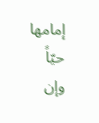إمامها حيّاً وإن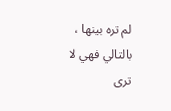لم تره بينها ، بالتالي فهي لا ترى